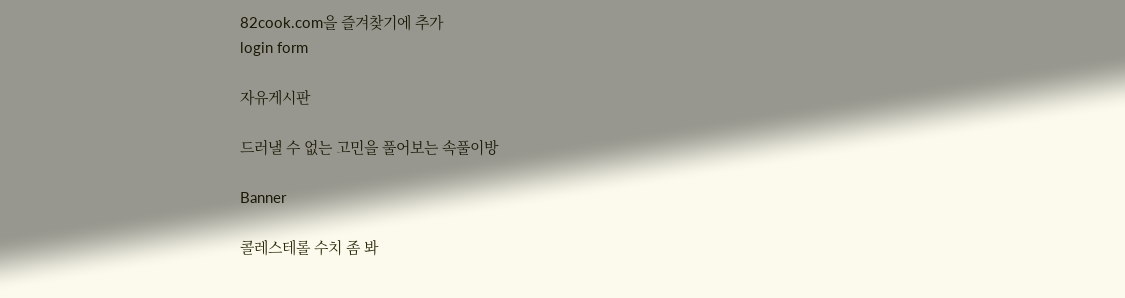82cook.com을 즐겨찾기에 추가
login form

자유게시판

드러낼 수 없는 고민을 풀어보는 속풀이방

Banner

콜레스테롤 수치 좀 봐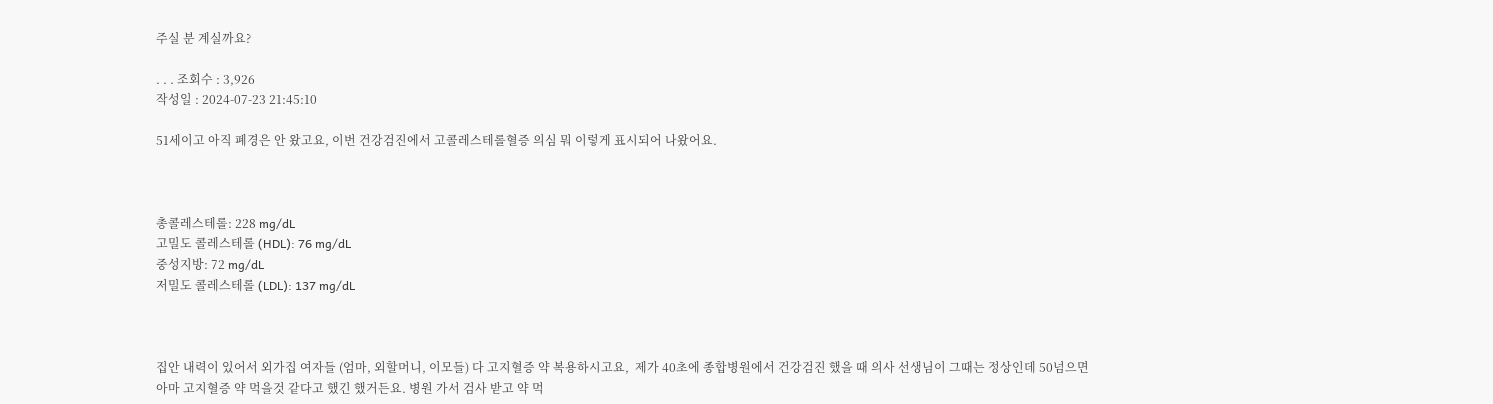주실 분 계실까요?

. . . 조회수 : 3,926
작성일 : 2024-07-23 21:45:10

51세이고 아직 폐경은 안 왔고요, 이번 건강검진에서 고콜레스테롤혈증 의심 뭐 이렇게 표시되어 나왔어요.



총콜레스테롤: 228 mg/dL
고밀도 콜레스테롤 (HDL): 76 mg/dL
중성지방: 72 mg/dL
저밀도 콜레스테롤 (LDL): 137 mg/dL



집안 내력이 있어서 외가집 여자들 (엄마, 외할머니, 이모들) 다 고지혈증 약 복용하시고요,  제가 40초에 종합병원에서 건강검진 했을 때 의사 선생님이 그때는 정상인데 50넘으면 아마 고지혈증 약 먹을것 같다고 했긴 했거든요. 병원 가서 검사 받고 약 먹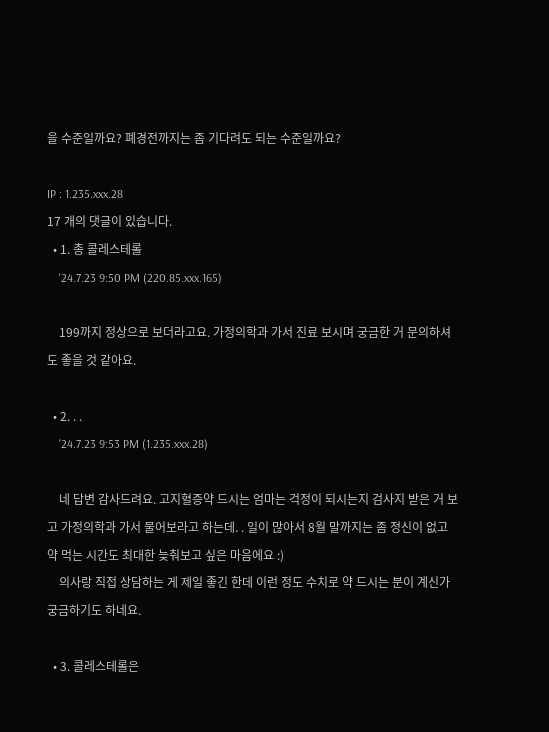을 수준일까요? 폐경전까지는 좀 기다려도 되는 수준일까요?

IP : 1.235.xxx.28
17 개의 댓글이 있습니다.
  • 1. 총 콜레스테롤
    '24.7.23 9:50 PM (220.85.xxx.165)

    199까지 정상으로 보더라고요. 가정의학과 가서 진료 보시며 궁금한 거 문의하셔도 좋을 것 같아요.

  • 2. . .
    '24.7.23 9:53 PM (1.235.xxx.28)

    네 답변 감사드려요. 고지혈증약 드시는 엄마는 걱정이 되시는지 검사지 받은 거 보고 가정의학과 가서 물어보라고 하는데. . 일이 많아서 8월 말까지는 좀 정신이 없고 약 먹는 시간도 최대한 늦춰보고 싶은 마음에요 :)
    의사랑 직접 상담하는 게 제일 좋긴 한데 이런 정도 수치로 약 드시는 분이 계신가 궁금하기도 하네요.

  • 3. 콜레스테롤은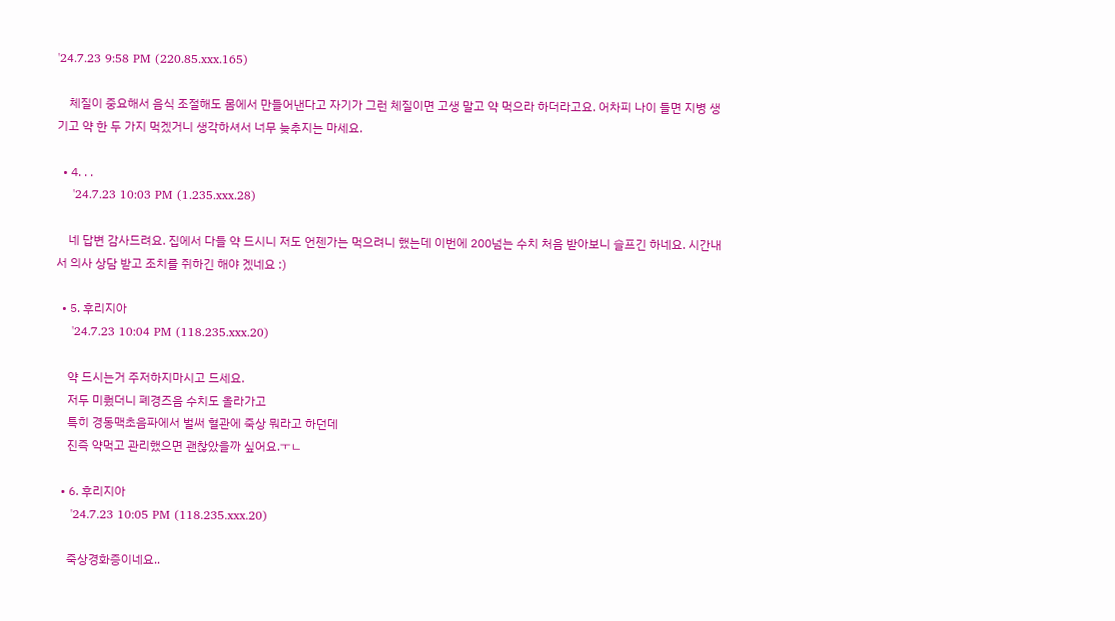'24.7.23 9:58 PM (220.85.xxx.165)

    체질이 중요해서 음식 조절해도 몸에서 만들어낸다고 자기가 그런 체질이면 고생 말고 약 먹으라 하더라고요. 어차피 나이 들면 지병 생기고 약 한 두 가지 먹겠거니 생각하셔서 너무 늦추지는 마세요.

  • 4. . .
    '24.7.23 10:03 PM (1.235.xxx.28)

    네 답변 감사드려요. 집에서 다들 약 드시니 저도 언젠가는 먹으려니 했는데 이번에 200넘는 수치 처음 받아보니 슬프긴 하네요. 시간내서 의사 상담 받고 조치를 쥐하긴 해야 겠네요 :)

  • 5. 후리지아
    '24.7.23 10:04 PM (118.235.xxx.20)

    약 드시는거 주저하지마시고 드세요.
    저두 미뤘더니 폐경즈음 수치도 올라가고
    특히 경동맥초음파에서 벌써 혈관에 죽상 뭐라고 하던데
    진즉 약먹고 관리했으면 괜찮았을까 싶어요.ㅜㄴ

  • 6. 후리지아
    '24.7.23 10:05 PM (118.235.xxx.20)

    죽상경화증이네요..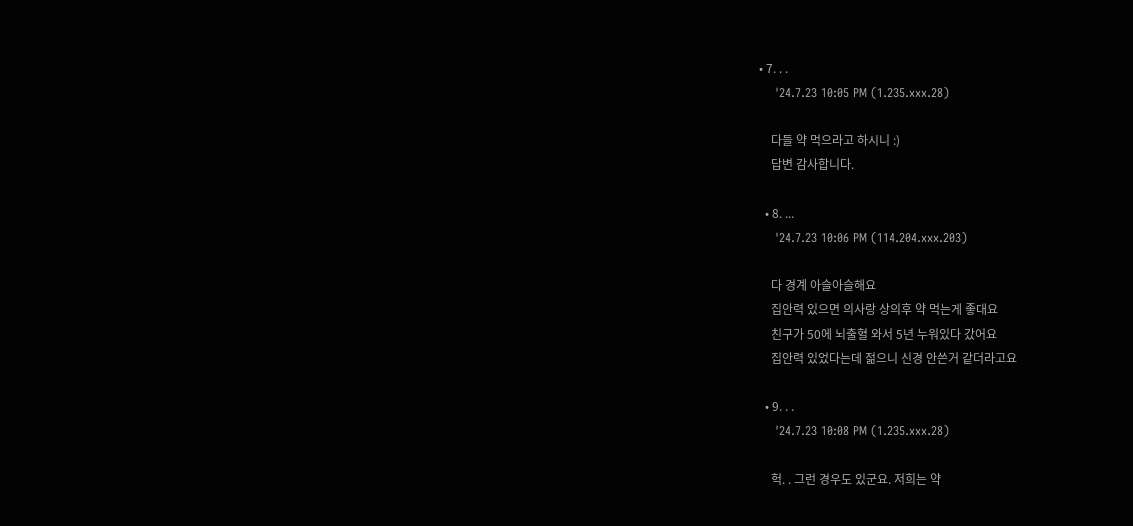• 7. . .
    '24.7.23 10:05 PM (1.235.xxx.28)

    다들 약 먹으라고 하시니 :)
    답변 감사합니다.

  • 8. ...
    '24.7.23 10:06 PM (114.204.xxx.203)

    다 경계 아슬아슬해요
    집안력 있으면 의사랑 상의후 약 먹는게 좋대요
    친구가 50에 뇌출혈 와서 5년 누워있다 갔어요
    집안력 있었다는데 젊으니 신경 안쓴거 같더라고요

  • 9. . .
    '24.7.23 10:08 PM (1.235.xxx.28)

    헉. . 그런 경우도 있군요. 저희는 약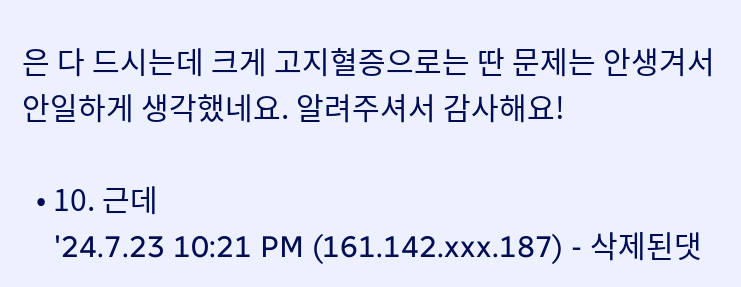은 다 드시는데 크게 고지혈증으로는 딴 문제는 안생겨서 안일하게 생각했네요. 알려주셔서 감사해요!

  • 10. 근데
    '24.7.23 10:21 PM (161.142.xxx.187) - 삭제된댓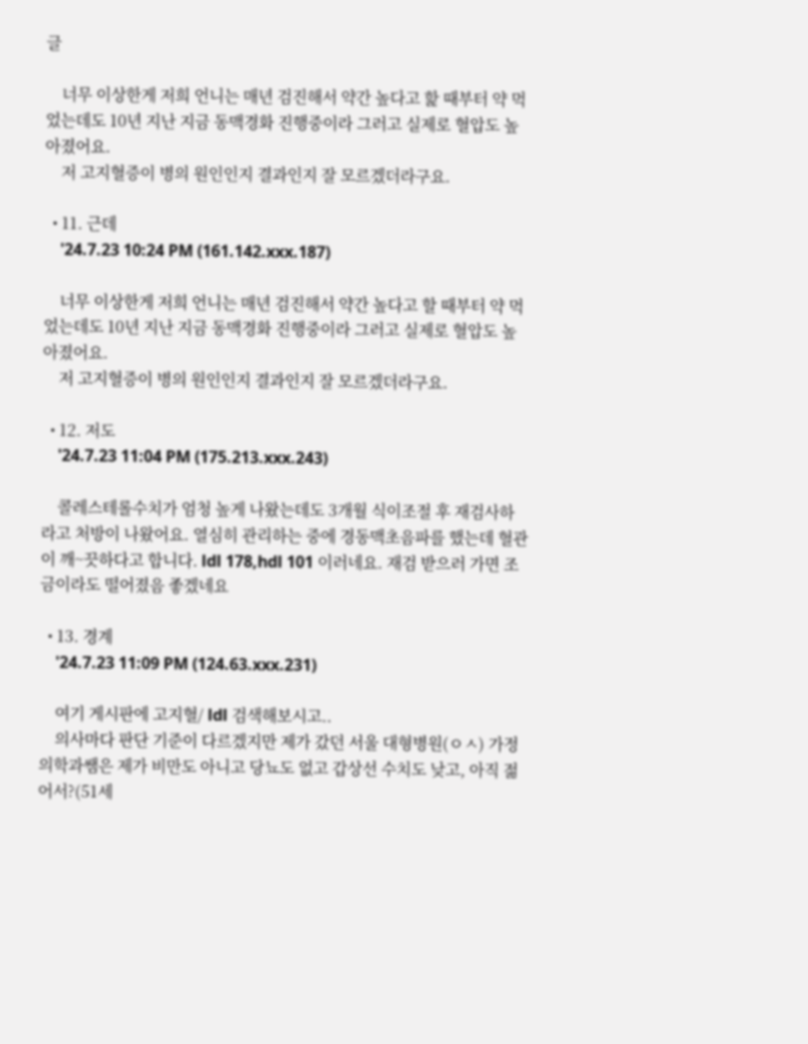글

    너무 이상한게 저희 언니는 매년 검진해서 약간 높다고 핥 때부터 약 먹었는데도 10년 지난 지금 동맥경화 진행중이라 그러고 실제로 혈압도 높아졌어요.
    저 고지혈증이 병의 원인인지 결과인지 잘 모르겠더라구요.

  • 11. 근데
    '24.7.23 10:24 PM (161.142.xxx.187)

    너무 이상한게 저희 언니는 매년 검진해서 약간 높다고 할 때부터 약 먹었는데도 10년 지난 지금 동맥경화 진행중이라 그러고 실제로 혈압도 높아졌어요.
    저 고지혈증이 병의 원인인지 결과인지 잘 모르겠더라구요.

  • 12. 저도
    '24.7.23 11:04 PM (175.213.xxx.243)

    콜레스테롤수치가 엄청 높게 나왔는데도 3개월 식이조절 후 재검사하라고 처방이 나왔어요. 열심히 관리하는 중에 경동맥초음파를 했는데 혈관이 깨~끗하다고 합니다. ldl 178,hdl 101 이러네요. 재검 받으러 가면 조금이라도 떨어졌음 좋겠네요

  • 13. 경계
    '24.7.23 11:09 PM (124.63.xxx.231)

    여기 게시판에 고지혈/ ldl 검색해보시고..
    의사마다 판단 기준이 다르겠지만 제가 갔던 서울 대형병원(ㅇㅅ) 가정의학과쌤은 제가 비만도 아니고 당뇨도 없고 갑상선 수치도 낮고, 아직 젊어서?(51세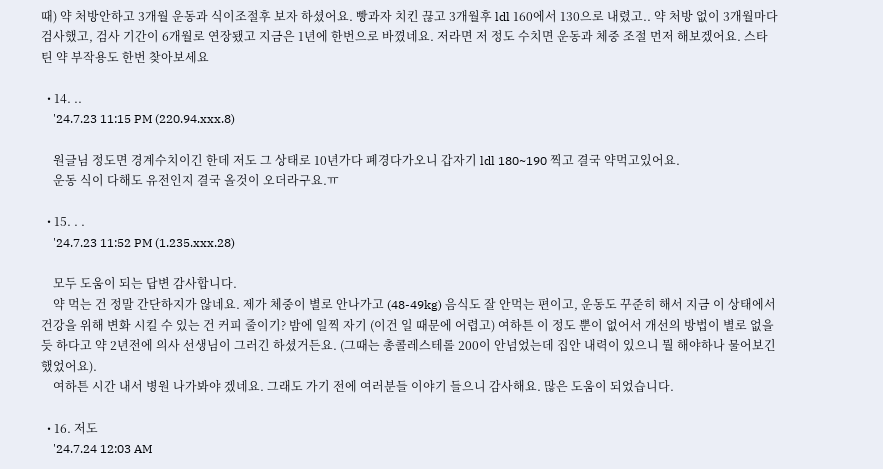때) 약 처방안하고 3개월 운동과 식이조절후 보자 하셨어요. 빵과자 치킨 끊고 3개월후 ldl 160에서 130으로 내렸고.. 약 처방 없이 3개월마다 검사했고, 검사 기간이 6개월로 연장됐고 지금은 1년에 한번으로 바꼈네요. 저라면 저 정도 수치면 운동과 체중 조절 먼저 해보겠어요. 스타틴 약 부작용도 한번 찾아보세요

  • 14. ..
    '24.7.23 11:15 PM (220.94.xxx.8)

    원글님 정도면 경계수치이긴 한데 저도 그 상태로 10년가다 폐경다가오니 갑자기 ldl 180~190 찍고 결국 약먹고있어요.
    운동 식이 다해도 유전인지 결국 올것이 오더라구요.ㅠ

  • 15. . .
    '24.7.23 11:52 PM (1.235.xxx.28)

    모두 도움이 되는 답변 감사합니다.
    약 먹는 건 정말 간단하지가 않네요. 제가 체중이 별로 안나가고 (48-49kg) 음식도 잘 안먹는 편이고, 운동도 꾸준히 해서 지금 이 상태에서 건강을 위해 변화 시킬 수 있는 건 커피 줄이기? 밤에 일찍 자기 (이건 일 때문에 어렵고) 여하튼 이 정도 뿐이 없어서 개선의 방법이 별로 없을 듯 하다고 약 2년전에 의사 선생님이 그러긴 하셨거든요. (그때는 총콜레스테롤 200이 안넘었는데 집안 내력이 있으니 뭘 해야하나 물어보긴 했었어요).
    여하튼 시간 내서 병원 나가봐야 겠네요. 그래도 가기 전에 여러분들 이야기 들으니 감사해요. 많은 도움이 되었습니다.

  • 16. 저도
    '24.7.24 12:03 AM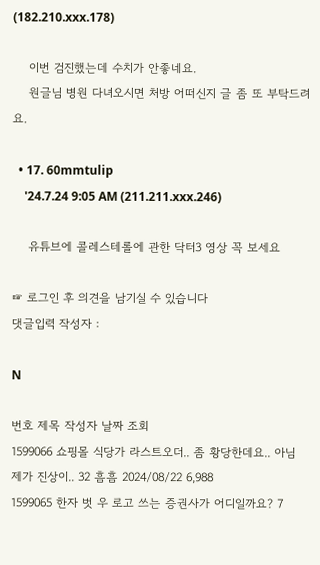(182.210.xxx.178)

    이번 검진했는데 수치가 안좋네요.
    원글님 병원 다녀오시면 처방 어떠신지 글 좀 또 부탁드려요.

  • 17. 60mmtulip
    '24.7.24 9:05 AM (211.211.xxx.246)

    유튜브에 콜레스테롤에 관한 닥터3 영상 꼭 보세요

☞ 로그인 후 의견을 남기실 수 있습니다
댓글입력 작성자 :

N

번호 제목 작성자 날짜 조회
1599066 쇼핑몰 식당가 라스트오더.. 좀 황당한데요.. 아님 제가 진상이.. 32 흠흠 2024/08/22 6,988
1599065 한자 벗 우 로고 쓰는 증권사가 어디일까요? 7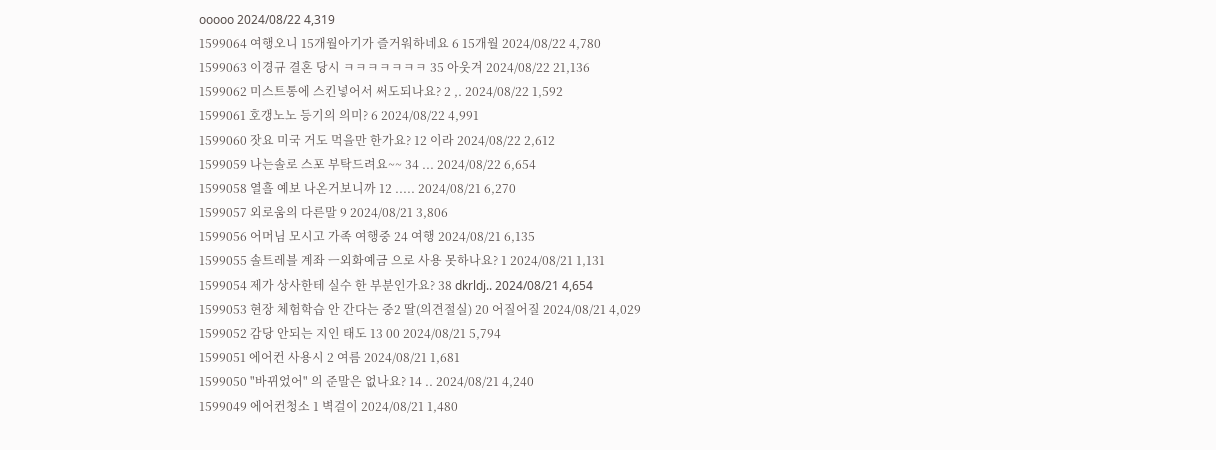ooooo 2024/08/22 4,319
1599064 여행오니 15개월아기가 즐거워하네요 6 15개월 2024/08/22 4,780
1599063 이경규 결혼 당시 ㅋㅋㅋㅋㅋㅋㅋ 35 아웃겨 2024/08/22 21,136
1599062 미스트통에 스킨넣어서 써도되나요? 2 ,. 2024/08/22 1,592
1599061 호갱노노 등기의 의미? 6 2024/08/22 4,991
1599060 잣요 미국 거도 먹을만 한가요? 12 이라 2024/08/22 2,612
1599059 나는솔로 스포 부탁드려요~~ 34 ... 2024/08/22 6,654
1599058 열흘 예보 나온거보니까 12 ..... 2024/08/21 6,270
1599057 외로움의 다른말 9 2024/08/21 3,806
1599056 어머님 모시고 가족 여행중 24 여행 2024/08/21 6,135
1599055 솔트레블 계좌 ㅡ외화예금 으로 사용 못하나요? 1 2024/08/21 1,131
1599054 제가 상사한테 실수 한 부분인가요? 38 dkrldj.. 2024/08/21 4,654
1599053 현장 체험학습 안 간다는 중2 딸(의견절실) 20 어질어질 2024/08/21 4,029
1599052 감당 안되는 지인 태도 13 00 2024/08/21 5,794
1599051 에어컨 사용시 2 여름 2024/08/21 1,681
1599050 "바뀌었어" 의 준말은 없나요? 14 .. 2024/08/21 4,240
1599049 에어컨청소 1 벽걸이 2024/08/21 1,480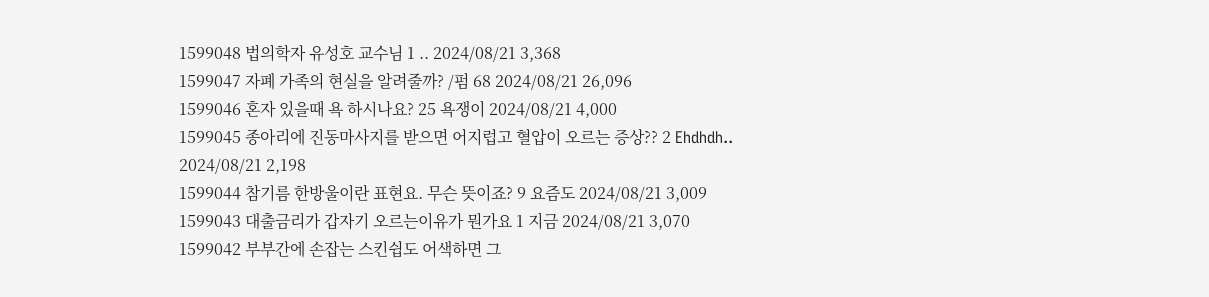1599048 법의학자 유성호 교수님 1 .. 2024/08/21 3,368
1599047 자폐 가족의 현실을 알려줄까? /펌 68 2024/08/21 26,096
1599046 혼자 있을때 욕 하시나요? 25 욕쟁이 2024/08/21 4,000
1599045 종아리에 진동마사지를 받으면 어지럽고 혈압이 오르는 증상?? 2 Ehdhdh.. 2024/08/21 2,198
1599044 참기름 한방울이란 표현요. 무슨 뜻이죠? 9 요즘도 2024/08/21 3,009
1599043 대출금리가 갑자기 오르는이유가 뭔가요 1 지금 2024/08/21 3,070
1599042 부부간에 손잡는 스킨쉽도 어색하면 그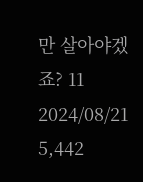만 살아야겠죠? 11 2024/08/21 5,442